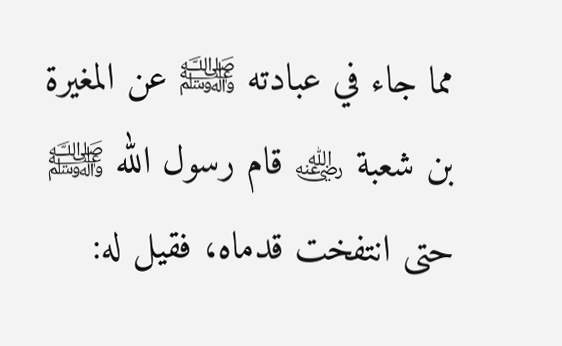مما جاء في عبادته ﵌ عن المغيرة بن شعبة ﵁ قام رسول الله ﵌ حتى انتفخت قدماه، فقيل له: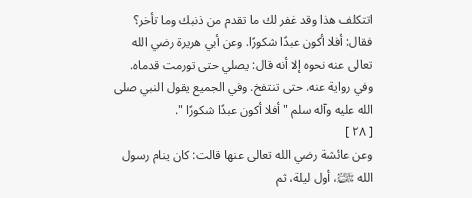اتتكلف هذا وقد غفر لك ما تقدم من ذنبك وما تأخر؟ فقال: أفلا أكون عبدًا شكورًا. وعن أبي هريرة رضي الله تعالى عنه نحوه إلا أنه قال: يصلي حتى تورمت قدماه. وفي رواية عنه. حتى تنتفخ. وفي الجميع يقول النبي صلى الله عليه وآله سلم " أفلا أكون عبدًا شكورًا ".
[ ٢٨ ]
وعن عائشة رضي الله تعالى عنها قالت: كان ينام رسول الله ﵌، أول ليلة، ثم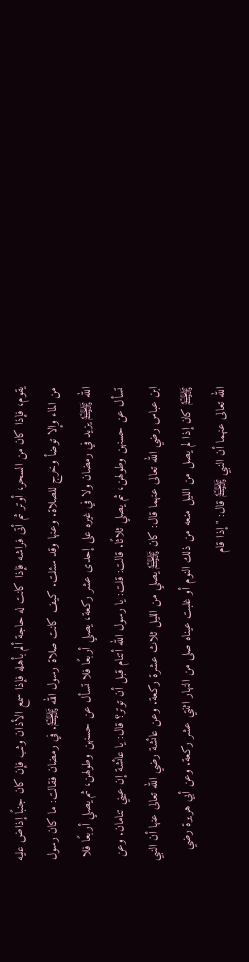يقوم، فإذا كان من السحر، أوتر ثم أتى فراشه فإذا كانت له حاجة ألم بأهله فإذا سمع الأذان وثب فإن كان جنبًا إذاض عليه من الماء وإلا توضأ وخرج للصلاة. وعنها وقد سئلت. كيف كانت صلاة رسول الله ﵌. في رمضان فقالت: ما كان رسول الله ﵌ يزيد في رمضان ولا في غيره على إحدى عشر ركعة، يصلي أربعًا فلا تسأل عن حسنهن وطولهن، ثم يصلي أربعًا فلا تسأل عن حسنهن وطولهن، ثم يصلي ثلاثًا. قالت: قلت: يا رسول الله أتنام قبل أن توتر؟ قال: يا عائشة إن عيني تنامان. وعن ابن عباس رضي الله تعالى عنهما قال: كان ﵌ يصلي من الليل ثلاث عشرة ركعة. وعن عائشة رضي الله تعالى عنها أن النبي ﵌ كان إذا لم يصل من الليل منعه من ذلك النوم أو غلبت عيناه صلى من النهار اثنتي عشر ركعة. وعن أبي هريرة رضي الله تعالى عنهما أن النبي ﵌ قال: " إذا قام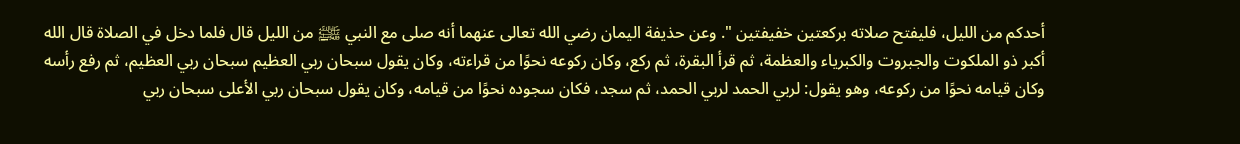أحدكم من الليل، فليفتح صلاته بركعتين خفيفتين ". وعن حذيفة اليمان رضي الله تعالى عنهما أنه صلى مع النبي ﵌ من الليل قال فلما دخل في الصلاة قال الله أكبر ذو الملكوت والجبروت والكبرياء والعظمة، ثم قرأ البقرة، ثم ركع، وكان ركوعه نحوًا من قراءته، وكان يقول سبحان ربي العظيم سبحان ربي العظيم، ثم رفع رأسه وكان قيامه نحوًا من ركوعه، وهو يقول: لربي الحمد لربي الحمد، ثم سجد، فكان سجوده نحوًا من قيامه، وكان يقول سبحان ربي الأعلى سبحان ربي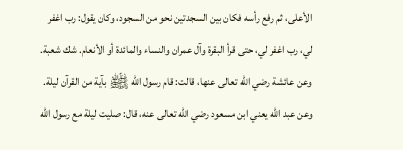الأعلى، ثم رفع رأسه فكان بين السجدتين نحو من السجود، وكان يقول: رب اغفر لي، رب اغفر لي، حتى قرأ البقرة وآل عمران والنساء والمائدة أو الأنعام. شك شعبة. وعن عائشة رضي الله تعالى عنها، قالت: قام رسول الله ﵌ بآية من القرآن ليلة. وعن عبد الله يعني ابن مسعود رضي الله تعالى عنه، قال: صليت ليلة مع رسول الله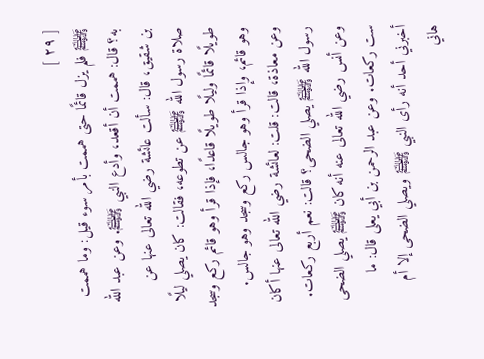[ ٢٩ ]
﵌ فلم يزل قائمًا حتى هممت بأمر سوء قيل: وما هممت به؟ قال: هممت أن أقعد، وأدع النبي ﵌. وعن عبد الله بن شقيق، قال: سألت عائشة رضي الله تعالى عنها عن صلاة رسول الله ﵌ عن تطوعه، فقالت: كان يصلي ليلًا طويلًا قائمًا وليلًا طويلًا قاعدًا، فإذا قرأ وهو قائم ركع وسجد وهو قائم، وإذا قرأ وهو جالس ركع وسجد وهو جالس. وعن معاذة، قالت: قلت: لعائشة رضي الله تعالى عنها أكان رسول الله ﵌ يصلي الضحى؟ قالت: نعم أربع ركعات. وعن أنس رضي الله تعالى عنه أنه كان ﵌ يصلي الضحى ست ركعات. وعن عبد الرحمن بن أبي يعلى قال: ما أخبرني أحد أنه رأى النبي ﵌ ويصلي الضحى إلا أم هاني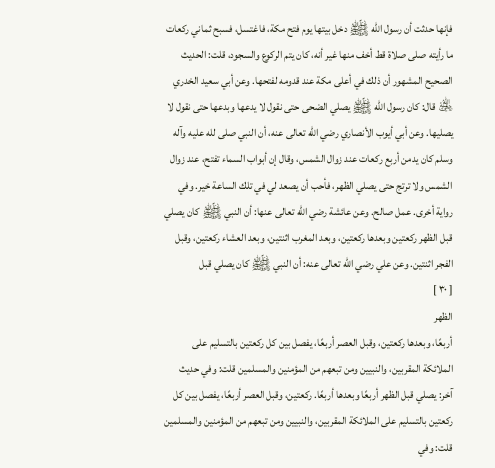فإنها حدثت أن رسول الله ﵌ دخل بيتها يوم فتح مكة، فاغتسل، فسبح ثماني ركعات ما رأيته صلى صلاة قط أخف منها غير أنه، كان يتم الركوع والسجود، قلت: الحديث الصحيح المشهور أن ذلك في أعلى مكة عند قدومه لفتحها. وعن أبي سعيد الخدري ﵁ قال: كان رسول الله ﵌ يصلي الضحى حتى نقول لا يدعها وبدعها حتى نقول لا يصليها. وعن أبي أيوب الأنصاري رضي الله تعالى عنه، أن النبي صلى لله عليه وآله وسلم كان يدمن أربع ركعات عند زوال الشمس، وقال إن أبواب السماء تفتح، عند زوال الشمس ولا ترتج حتى يصلي الظهر، فأحب أن يصعد لي في تلك الساعة خير. وفي رواية أخرى. عمل صالح. وعن عائشة رضي الله تعالى عنها: أن النبي ﵌ كان يصلي قبل الظهر ركعتين وبعدها ركعتين، وبعد المغرب اثنتين، وبعد العشاء ركعتين، وقبل الفجر اثنتين. وعن علي رضي الله تعالى عنه: أن النبي ﵌ كان يصلي قبل
[ ٣٠ ]
الظهر
أربعًا، وبعدها ركعتين، وقبل العصر أربعًا، يفصل بين كل ركعتين بالتسليم على الملائكة المقربين، والنبيين ومن تبعهم من المؤمنين والمسلمين قلت: وفي حديث آخر: يصلي قبل الظهر أربعًا وبعدها أربعًا. ركعتين، وقبل العصر أربعًا، يفصل بين كل ركعتين بالتسليم على الملائكة المقربين، والنبيين ومن تبعهم من المؤمنين والمسلمين قلت: وفي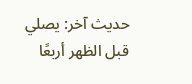حديث آخر: يصلي قبل الظهر أربعًا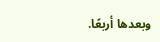وبعدها أربعًا.